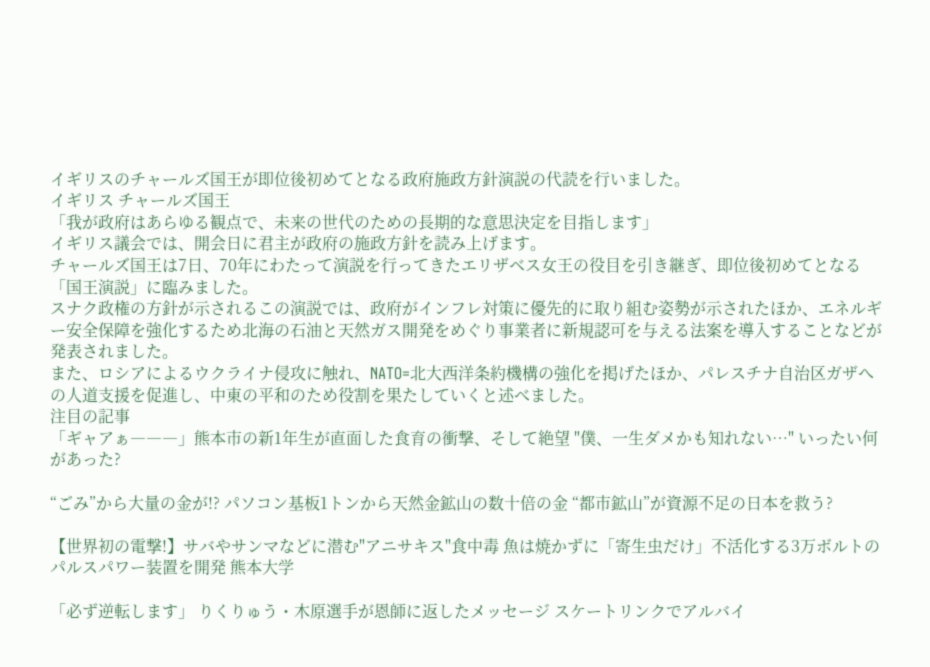イギリスのチャールズ国王が即位後初めてとなる政府施政方針演説の代読を行いました。
イギリス チャールズ国王
「我が政府はあらゆる観点で、未来の世代のための長期的な意思決定を目指します」
イギリス議会では、開会日に君主が政府の施政方針を読み上げます。
チャールズ国王は7日、70年にわたって演説を行ってきたエリザベス女王の役目を引き継ぎ、即位後初めてとなる「国王演説」に臨みました。
スナク政権の方針が示されるこの演説では、政府がインフレ対策に優先的に取り組む姿勢が示されたほか、エネルギー安全保障を強化するため北海の石油と天然ガス開発をめぐり事業者に新規認可を与える法案を導入することなどが発表されました。
また、ロシアによるウクライナ侵攻に触れ、NATO=北大西洋条約機構の強化を掲げたほか、パレスチナ自治区ガザへの人道支援を促進し、中東の平和のため役割を果たしていくと述べました。
注目の記事
「ギャアぁ―――」熊本市の新1年生が直面した食育の衝撃、そして絶望 "僕、一生ダメかも知れない…" いったい何があった?

“ごみ”から大量の金が!? パソコン基板1トンから天然金鉱山の数十倍の金 “都市鉱山”が資源不足の日本を救う?

【世界初の電撃!】サバやサンマなどに潜む"アニサキス"食中毒 魚は焼かずに「寄生虫だけ」不活化する3万ボルトのパルスパワー装置を開発 熊本大学

「必ず逆転します」 りくりゅう・木原選手が恩師に返したメッセージ スケートリンクでアルバイ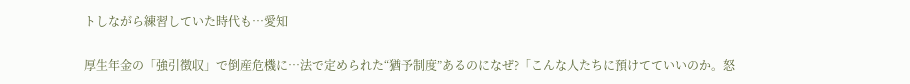トしながら練習していた時代も…愛知

厚生年金の「強引徴収」で倒産危機に…法で定められた“猶予制度”あるのになぜ?「こんな人たちに預けてていいのか。怒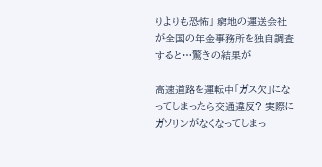りよりも恐怖」 窮地の運送会社が全国の年金事務所を独自調査すると…驚きの結果が

高速道路を運転中「ガス欠」になってしまったら交通違反? 実際にガソリンがなくなってしまっ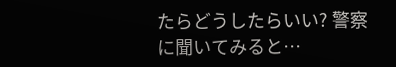たらどうしたらいい? 警察に聞いてみると…